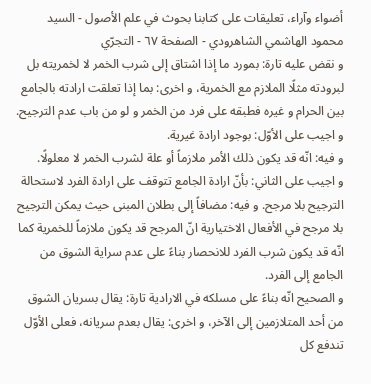أضواء وآراء، تعليقات على كتابنا بحوث في علم الأصول - السيد محمود الهاشمي الشاهرودي - الصفحة ٦٧ - التجرّي
و نقض عليه تارة: بمورد ما إذا اشتاق إلى شرب الخمر لا لخمريته بل لبرودته مثلًا الملازم مع الخمرية، و اخرى: بما إذا تعلقت ارادته بالجامع بين الحرام و غيره فطبقه على فرد من الخمر و لو من باب عدم الترجيح.
و اجيب على الأوّل: بوجود ارادة غيرية.
و فيه: انّه قد يكون ذلك الأمر ملازماً أو علة لشرب الخمر لا معلولًا.
و اجيب على الثاني: بأنّ ارادة الجامع تتوقف على ارادة الفرد لاستحالة الترجيح بلا مرجح. و فيه: مضافاً إلى بطلان المبنى حيث يمكن الترجيح بلا مرجح في الأفعال الاختيارية انّ المرجح قد يكون ملازماً للخمرية كما انّه قد يكون شرب الفرد للانحصار بناءً على عدم سراية الشوق من الجامع إلى الفرد.
و الصحيح انّه بناءً على مسلكه في الارادية تارة: يقال بسريان الشوق من أحد المتلازمين إلى الآخر، و اخرى: يقال بعدم سريانه، فعلى الأوّل تندفع كل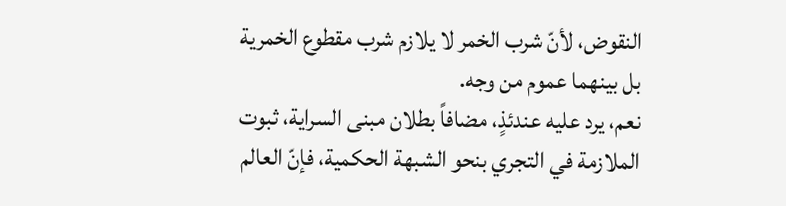النقوض، لأنّ شرب الخمر لا يلازم شرب مقطوع الخمرية بل بينهما عموم من وجه.
نعم، يرد عليه عندئذٍ، مضافاً بطلان مبنى السراية، ثبوت الملازمة في التجري بنحو الشبهة الحكمية، فإنّ العالم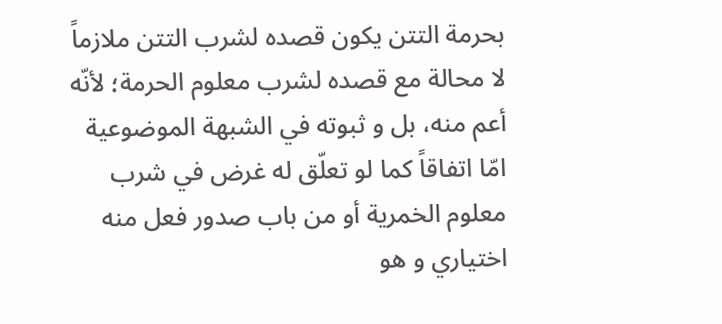بحرمة التتن يكون قصده لشرب التتن ملازماً لا محالة مع قصده لشرب معلوم الحرمة؛ لأنّه أعم منه، بل و ثبوته في الشبهة الموضوعية امّا اتفاقاً كما لو تعلّق له غرض في شرب معلوم الخمرية أو من باب صدور فعل منه اختياري و هو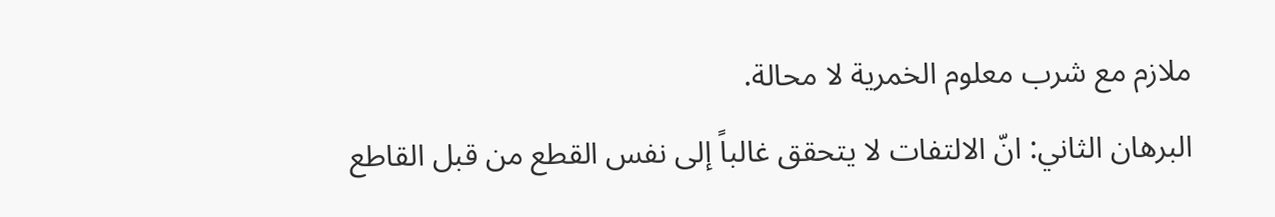ملازم مع شرب معلوم الخمرية لا محالة.
البرهان الثاني: انّ الالتفات لا يتحقق غالباً إلى نفس القطع من قبل القاطع